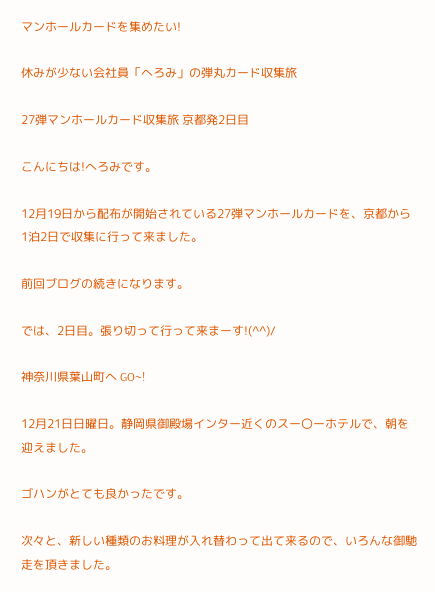マンホールカードを集めたい!

休みが少ない会社員「へろみ」の弾丸カード収集旅

27弾マンホールカード収集旅 京都発2日目

こんにちは!へろみです。

12月19日から配布が開始されている27弾マンホールカードを、京都から1泊2日で収集に行って来ました。

前回ブログの続きになります。

では、2日目。張り切って行って来まーす!(^^)/

神奈川県葉山町へ GO~!

12月21日日曜日。静岡県御殿場インター近くのスー〇ーホテルで、朝を迎えました。

ゴハンがとても良かったです。

次々と、新しい種類のお料理が入れ替わって出て来るので、いろんな御馳走を頂きました。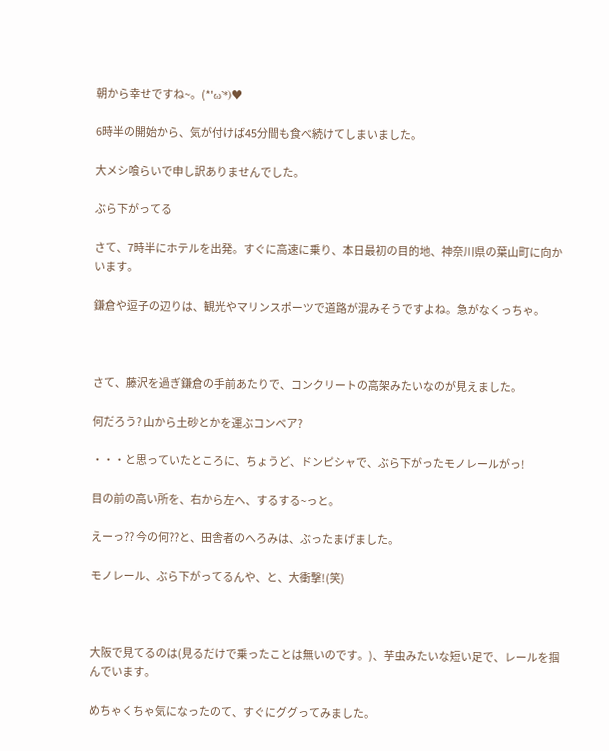朝から幸せですね~。(*'ω'*)♥

6時半の開始から、気が付けば45分間も食べ続けてしまいました。

大メシ喰らいで申し訳ありませんでした。

ぶら下がってる

さて、7時半にホテルを出発。すぐに高速に乗り、本日最初の目的地、神奈川県の葉山町に向かいます。

鎌倉や逗子の辺りは、観光やマリンスポーツで道路が混みそうですよね。急がなくっちゃ。



さて、藤沢を過ぎ鎌倉の手前あたりで、コンクリートの高架みたいなのが見えました。

何だろう? 山から土砂とかを運ぶコンベア?

・・・と思っていたところに、ちょうど、ドンピシャで、ぶら下がったモノレールがっ!

目の前の高い所を、右から左へ、するする~っと。

えーっ?? 今の何??と、田舎者のへろみは、ぶったまげました。

モノレール、ぶら下がってるんや、と、大衝撃!(笑)



大阪で見てるのは(見るだけで乗ったことは無いのです。)、芋虫みたいな短い足で、レールを掴んでいます。

めちゃくちゃ気になったのて、すぐにググってみました。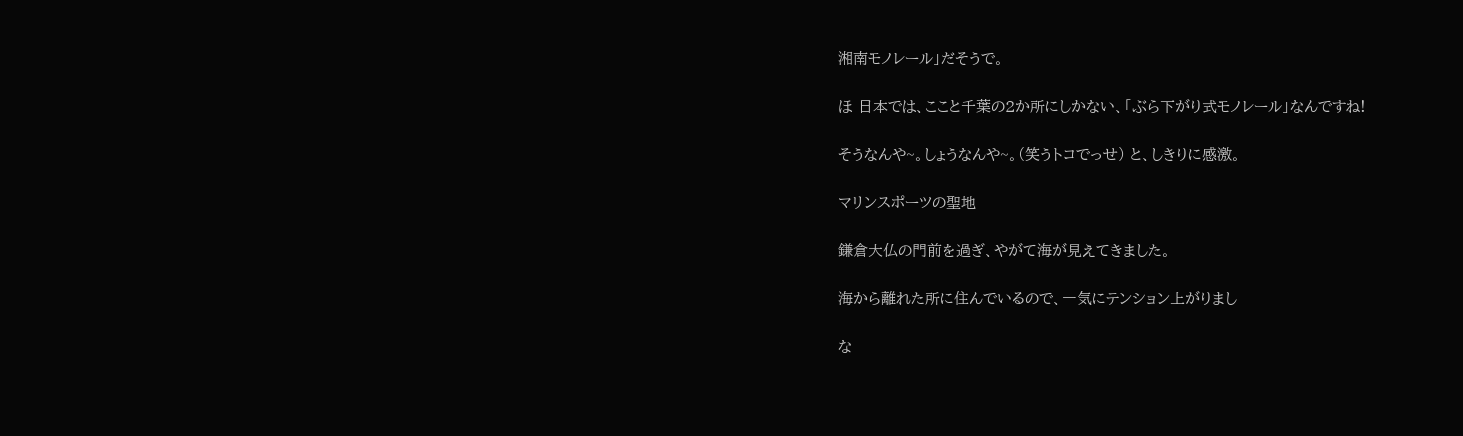湘南モノレール」だそうで。

ほ 日本では、ここと千葉の2か所にしかない、「ぶら下がり式モノレール」なんですね!

そうなんや~。しょうなんや~。(笑うトコでっせ) と、しきりに感激。

マリンスポーツの聖地

鎌倉大仏の門前を過ぎ、やがて海が見えてきました。

海から離れた所に住んでいるので、一気にテンション上がりまし

な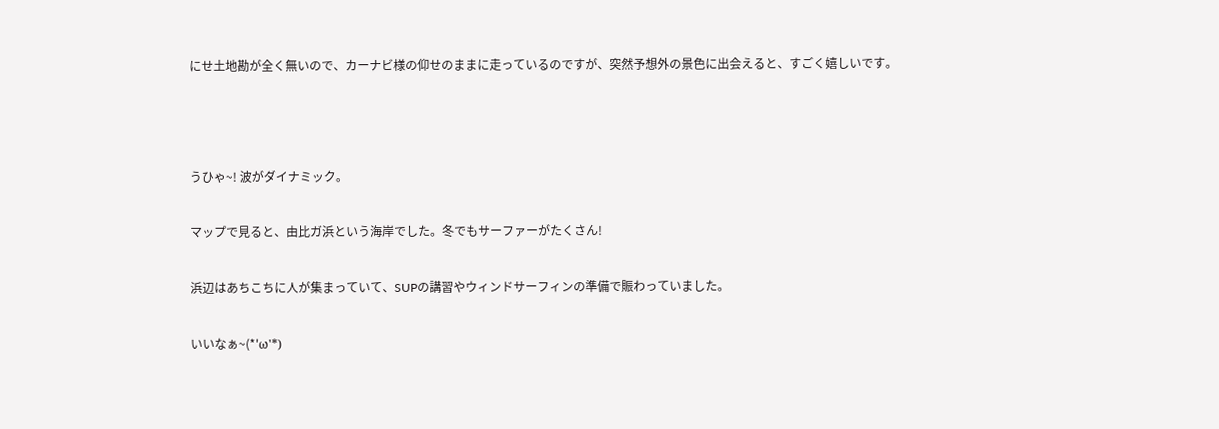にせ土地勘が全く無いので、カーナビ様の仰せのままに走っているのですが、突然予想外の景色に出会えると、すごく嬉しいです。



うひゃ~! 波がダイナミック。

マップで見ると、由比ガ浜という海岸でした。冬でもサーファーがたくさん!

浜辺はあちこちに人が集まっていて、SUPの講習やウィンドサーフィンの準備で賑わっていました。

いいなぁ~(*'ω'*)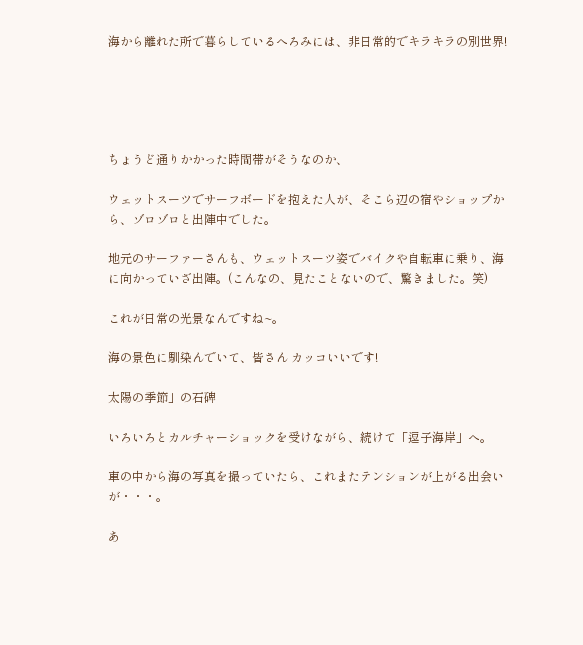海から離れた所で暮らしているへろみには、非日常的でキラキラの別世界!





ちょうど通りかかった時間帯がそうなのか、

ウェットスーツでサーフボードを抱えた人が、そこら辺の宿やショップから、ゾロゾロと出陣中でした。

地元のサーファーさんも、ウェットスーツ姿でバイクや自転車に乗り、海に向かっていざ出陣。(こんなの、見たことないので、驚きました。笑)

これが日常の光景なんですね~。

海の景色に馴染んでいて、皆さん カッコいいです!

太陽の季節」の石碑

いろいろとカルチャーショックを受けながら、続けて「逗子海岸」へ。

車の中から海の写真を撮っていたら、これまたテンションが上がる出会いが・・・。

あ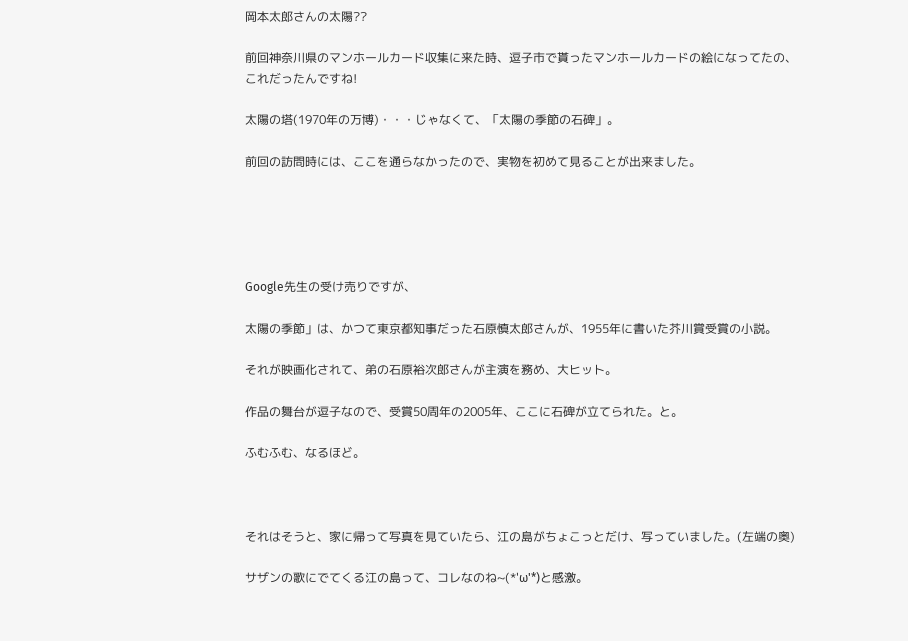岡本太郎さんの太陽??

前回神奈川県のマンホールカード収集に来た時、逗子市で貰ったマンホールカードの絵になってたの、これだったんですね!

太陽の塔(1970年の万博)・・・じゃなくて、「太陽の季節の石碑」。

前回の訪問時には、ここを通らなかったので、実物を初めて見ることが出来ました。





Google先生の受け売りですが、

太陽の季節」は、かつて東京都知事だった石原慎太郎さんが、1955年に書いた芥川賞受賞の小説。

それが映画化されて、弟の石原裕次郎さんが主演を務め、大ヒット。

作品の舞台が逗子なので、受賞50周年の2005年、ここに石碑が立てられた。と。

ふむふむ、なるほど。



それはそうと、家に帰って写真を見ていたら、江の島がちょこっとだけ、写っていました。(左端の奥)

サザンの歌にでてくる江の島って、コレなのね~(*'ω'*)と感激。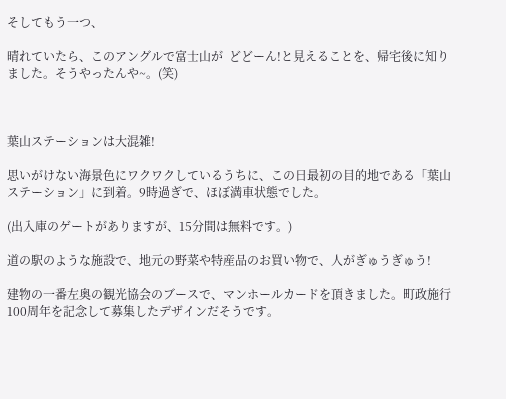そしてもう一つ、

晴れていたら、このアングルで富士山が  どどーん!と見えることを、帰宅後に知りました。そうやったんや~。(笑)



葉山ステーションは大混雑!

思いがけない海景色にワクワクしているうちに、この日最初の目的地である「葉山ステーション」に到着。9時過ぎで、ほぼ満車状態でした。

(出入庫のゲートがありますが、15分間は無料です。)

道の駅のような施設で、地元の野菜や特産品のお買い物で、人がぎゅうぎゅう!

建物の一番左奥の観光協会のブースで、マンホールカードを頂きました。町政施行100周年を記念して募集したデザインだそうです。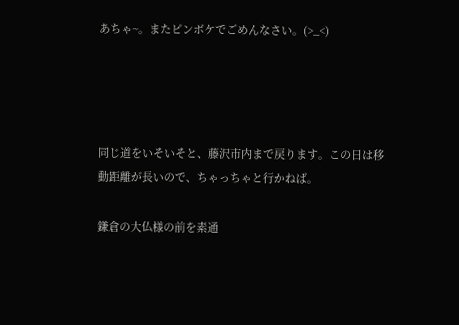あちゃ~。またピンボケでごめんなさい。(>_<)




同じ道をいそいそと、藤沢市内まで戻ります。この日は移動距離が長いので、ちゃっちゃと行かねば。

鎌倉の大仏様の前を素通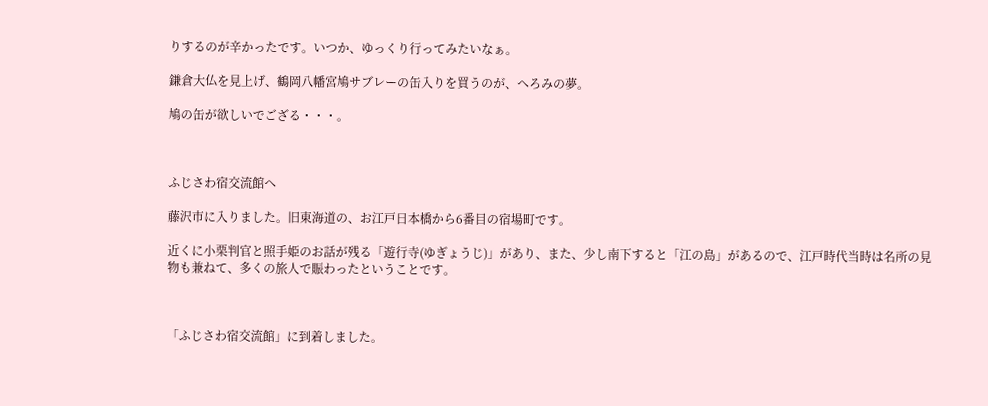りするのが辛かったです。いつか、ゆっくり行ってみたいなぁ。

鎌倉大仏を見上げ、鶴岡八幡宮鳩サブレーの缶入りを買うのが、へろみの夢。

鳩の缶が欲しいでござる・・・。



ふじさわ宿交流館へ

藤沢市に入りました。旧東海道の、お江戸日本橋から6番目の宿場町です。

近くに小栗判官と照手姫のお話が残る「遊行寺(ゆぎょうじ)」があり、また、少し南下すると「江の島」があるので、江戸時代当時は名所の見物も兼ねて、多くの旅人で賑わったということです。



「ふじさわ宿交流館」に到着しました。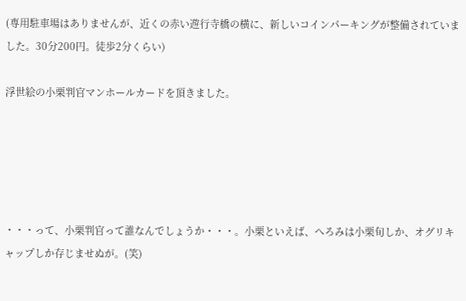(専用駐車場はありませんが、近くの赤い遊行寺橋の横に、新しいコインパーキングが整備されていました。30分200円。徒歩2分くらい)

浮世絵の小栗判官マンホールカードを頂きました。





・・・って、小栗判官って誰なんでしょうか・・・。小栗といえば、へろみは小栗旬しか、オグリキャップしか存じませぬが。(笑)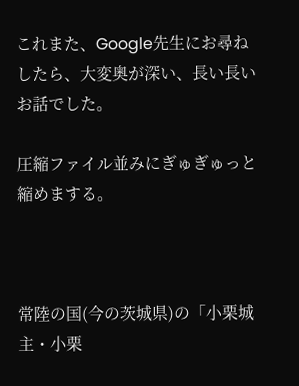これまた、Google先生にお尋ねしたら、大変奥が深い、長い長いお話でした。

圧縮ファイル並みにぎゅぎゅっと縮めまする。



常陸の国(今の茨城県)の「小栗城主・小栗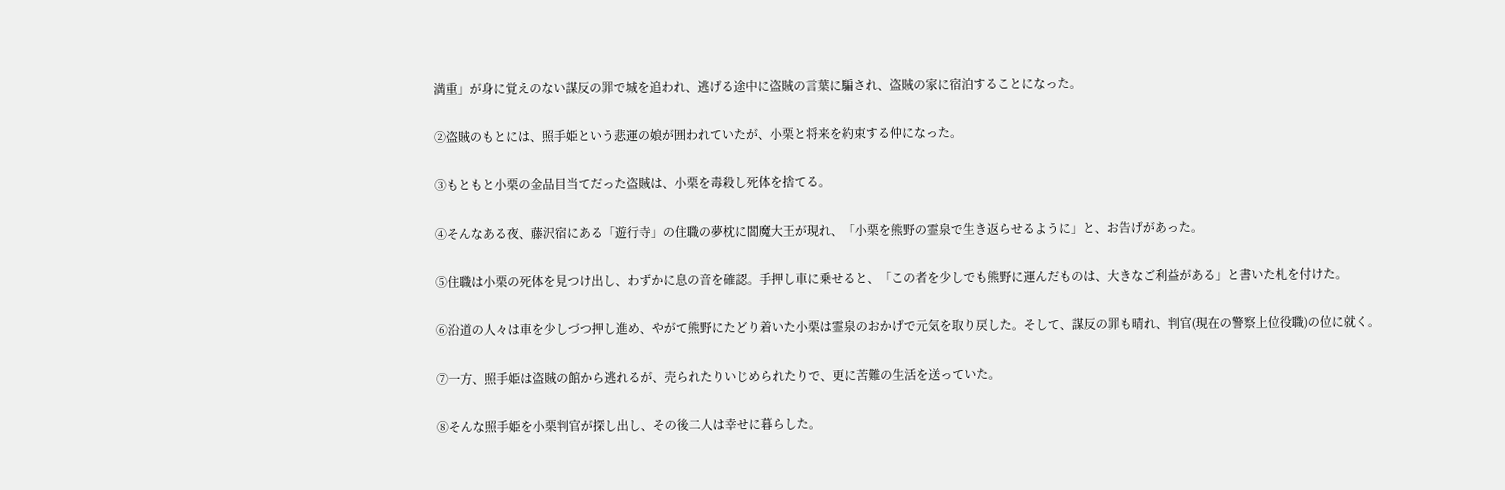満重」が身に覚えのない謀反の罪で城を追われ、逃げる途中に盗賊の言葉に騙され、盗賊の家に宿泊することになった。

②盗賊のもとには、照手姫という悲運の娘が囲われていたが、小栗と将来を約束する仲になった。

③もともと小栗の金品目当てだった盗賊は、小栗を毒殺し死体を捨てる。

④そんなある夜、藤沢宿にある「遊行寺」の住職の夢枕に閻魔大王が現れ、「小栗を熊野の霊泉で生き返らせるように」と、お告げがあった。

⑤住職は小栗の死体を見つけ出し、わずかに息の音を確認。手押し車に乗せると、「この者を少しでも熊野に運んだものは、大きなご利益がある」と書いた札を付けた。

⑥沿道の人々は車を少しづつ押し進め、やがて熊野にたどり着いた小栗は霊泉のおかげで元気を取り戻した。そして、謀反の罪も晴れ、判官(現在の警察上位役職)の位に就く。

⑦一方、照手姫は盗賊の館から逃れるが、売られたりいじめられたりで、更に苦難の生活を送っていた。

⑧そんな照手姫を小栗判官が探し出し、その後二人は幸せに暮らした。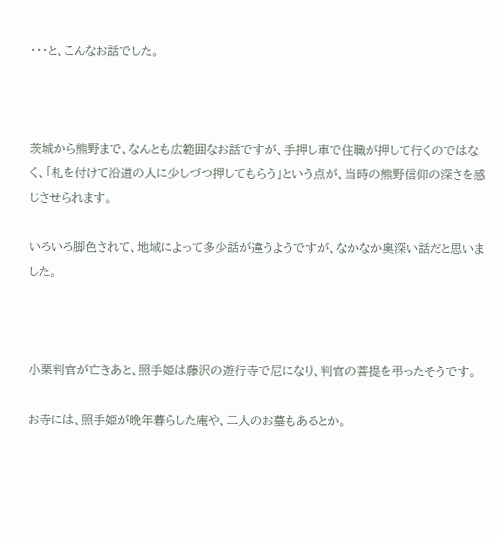・・・と、こんなお話でした。



茨城から熊野まで、なんとも広範囲なお話ですが、手押し車で住職が押して行くのではなく、「札を付けて沿道の人に少しづつ押してもらう」という点が、当時の熊野信仰の深さを感じさせられます。

いろいろ脚色されて、地域によって多少話が違うようですが、なかなか奥深い話だと思いました。



小栗判官が亡きあと、照手姫は藤沢の遊行寺で尼になり、判官の菩提を弔ったそうです。

お寺には、照手姫が晩年暮らした庵や、二人のお墓もあるとか。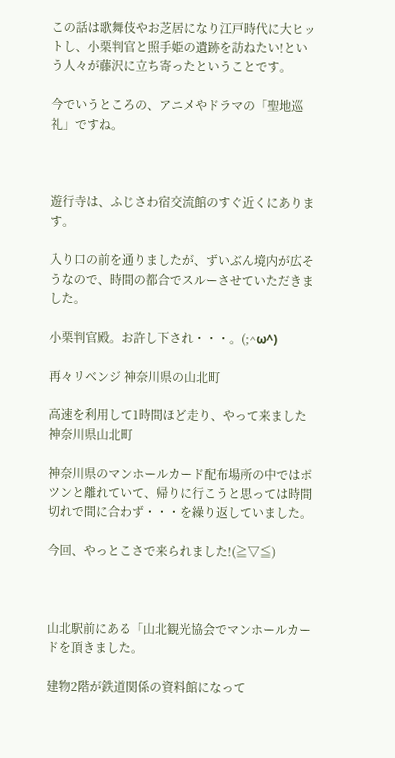この話は歌舞伎やお芝居になり江戸時代に大ヒットし、小栗判官と照手姫の遺跡を訪ねたい!という人々が藤沢に立ち寄ったということです。

今でいうところの、アニメやドラマの「聖地巡礼」ですね。



遊行寺は、ふじさわ宿交流館のすぐ近くにあります。

入り口の前を通りましたが、ずいぶん境内が広そうなので、時間の都合でスルーさせていただきました。

小栗判官殿。お許し下され・・・。(;^ω^)

再々リベンジ 神奈川県の山北町

高速を利用して1時間ほど走り、やって来ました神奈川県山北町

神奈川県のマンホールカード配布場所の中ではポツンと離れていて、帰りに行こうと思っては時間切れで間に合わず・・・を繰り返していました。

今回、やっとこさで来られました!(≧▽≦)



山北駅前にある「山北観光協会でマンホールカードを頂きました。

建物2階が鉄道関係の資料館になって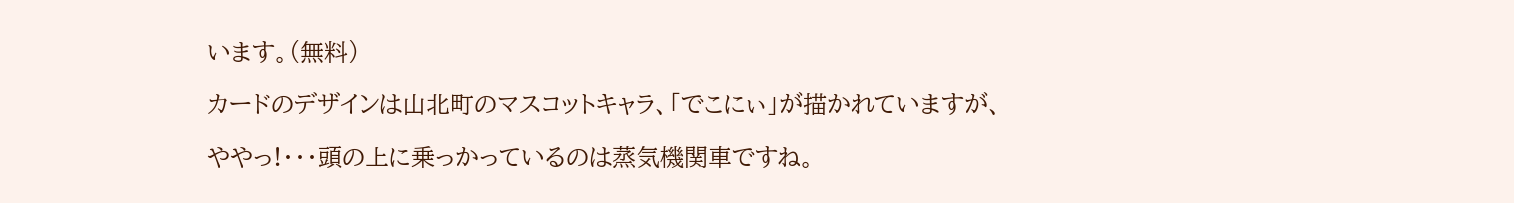います。(無料)

カードのデザインは山北町のマスコットキャラ、「でこにぃ」が描かれていますが、

ややっ!・・・頭の上に乗っかっているのは蒸気機関車ですね。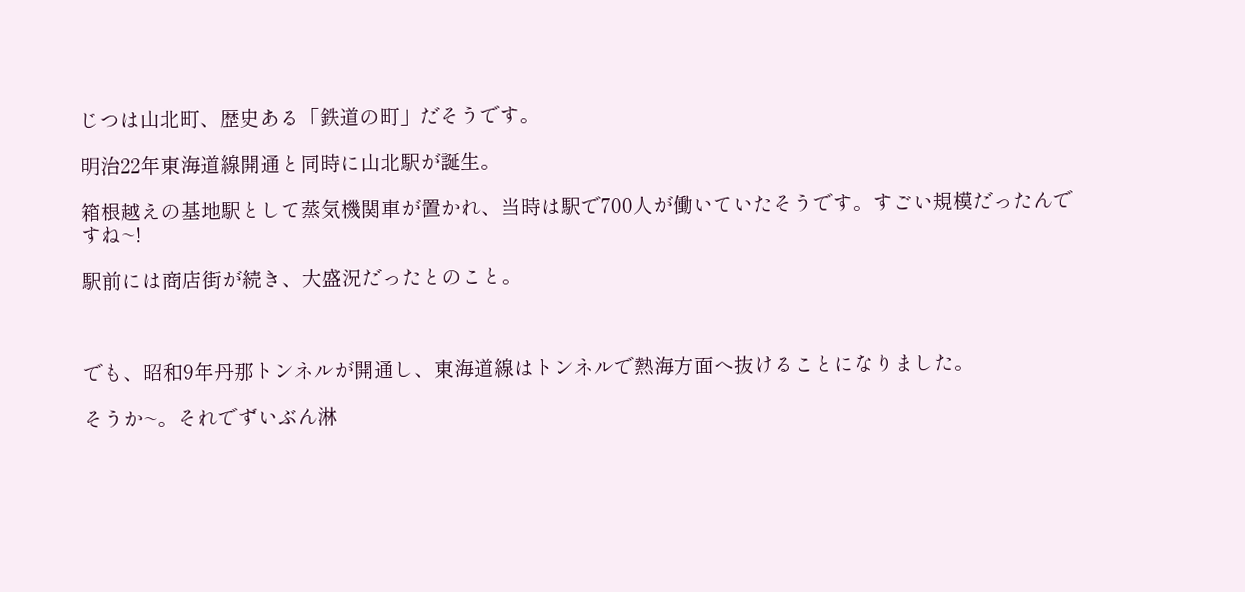じつは山北町、歴史ある「鉄道の町」だそうです。

明治22年東海道線開通と同時に山北駅が誕生。

箱根越えの基地駅として蒸気機関車が置かれ、当時は駅で700人が働いていたそうです。すごい規模だったんですね~!

駅前には商店街が続き、大盛況だったとのこと。



でも、昭和9年丹那トンネルが開通し、東海道線はトンネルで熱海方面へ抜けることになりました。

そうか~。それでずいぶん淋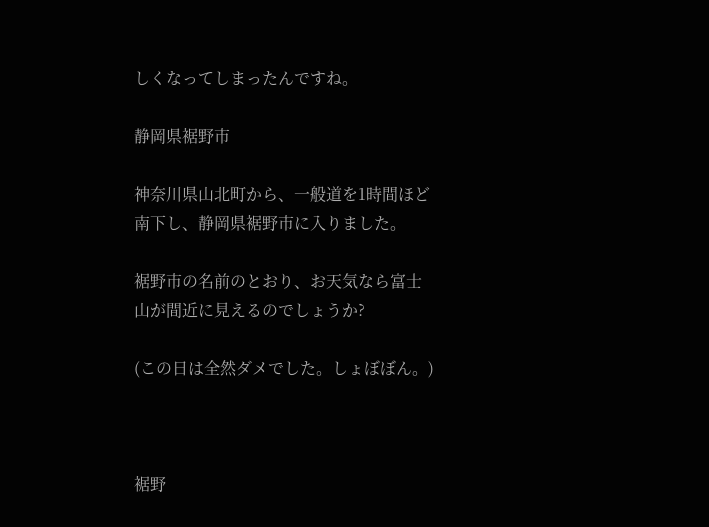しくなってしまったんですね。

静岡県裾野市

神奈川県山北町から、一般道を1時間ほど南下し、静岡県裾野市に入りました。

裾野市の名前のとおり、お天気なら富士山が間近に見えるのでしょうか?

(この日は全然ダメでした。しょぼぼん。)



裾野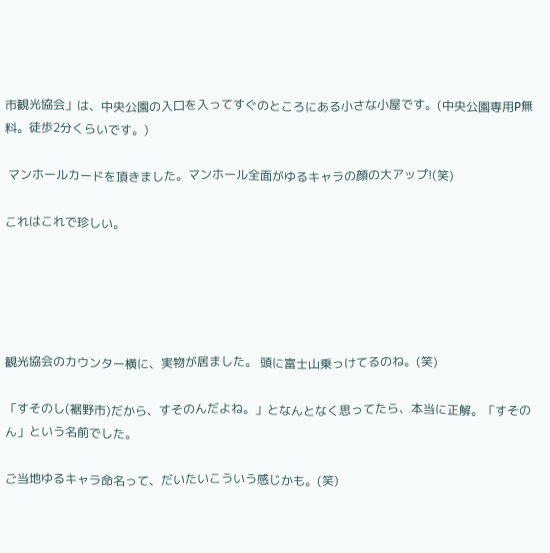市観光協会」は、中央公園の入口を入ってすぐのところにある小さな小屋です。(中央公園専用P無料。徒歩2分くらいです。)

 マンホールカードを頂きました。マンホール全面がゆるキャラの顔の大アップ!(笑)

これはこれで珍しい。





観光協会のカウンター横に、実物が居ました。 頭に富士山乗っけてるのね。(笑)

「すそのし(裾野市)だから、すそのんだよね。」となんとなく思ってたら、本当に正解。「すそのん」という名前でした。

ご当地ゆるキャラ命名って、だいたいこういう感じかも。(笑)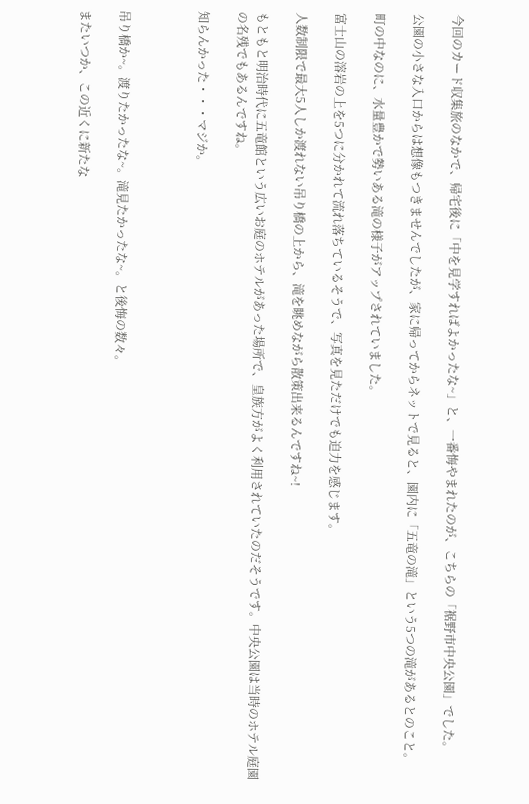今回のカード収集旅のなかで、帰宅後に「中を見学すればよかったな~」と、一番悔やまれたのが、こちらの「裾野市中央公園」でした。

公園の小さな入口からは想像もつきませんでしたが、家に帰ってからネットで見ると、園内に「五竜の滝」という5つの滝があるとのこと。

町の中なのに、水量豊かで勢いある滝の様子がアップされていました。

富士山の溶岩の上を5つに分かれて流れ落ちているそうで、写真を見ただけでも迫力を感じます。

人数制限で最大5人しか渡れない吊り橋の上から、滝を眺めながら散策出来るんですね~!

もともと明治時代に五竜館という広いお庭のホテルがあった場所で、皇族方がよく利用されていたのだそうです。中央公園は当時のホテル庭園の名残でもあるんですね。

知らんかった・・・マジか。



吊り橋か~。渡りたかったな~。滝見たかったな~。と後悔の数々。

またいつか、この近くに新たな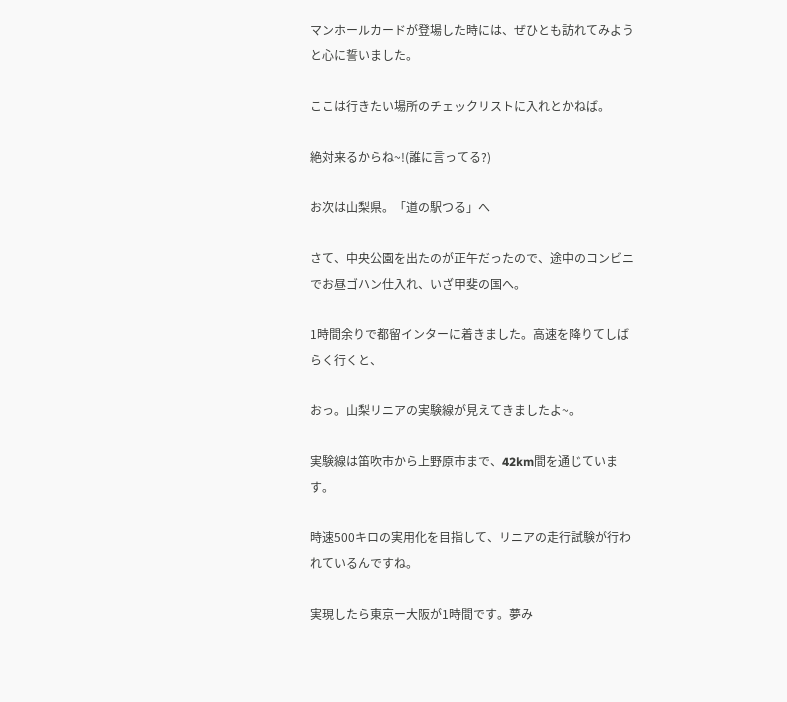マンホールカードが登場した時には、ぜひとも訪れてみようと心に誓いました。

ここは行きたい場所のチェックリストに入れとかねば。

絶対来るからね~!(誰に言ってる?)

お次は山梨県。「道の駅つる」へ

さて、中央公園を出たのが正午だったので、途中のコンビニでお昼ゴハン仕入れ、いざ甲斐の国へ。

1時間余りで都留インターに着きました。高速を降りてしばらく行くと、

おっ。山梨リニアの実験線が見えてきましたよ~。

実験線は笛吹市から上野原市まで、42km間を通じています。

時速500キロの実用化を目指して、リニアの走行試験が行われているんですね。

実現したら東京ー大阪が1時間です。夢み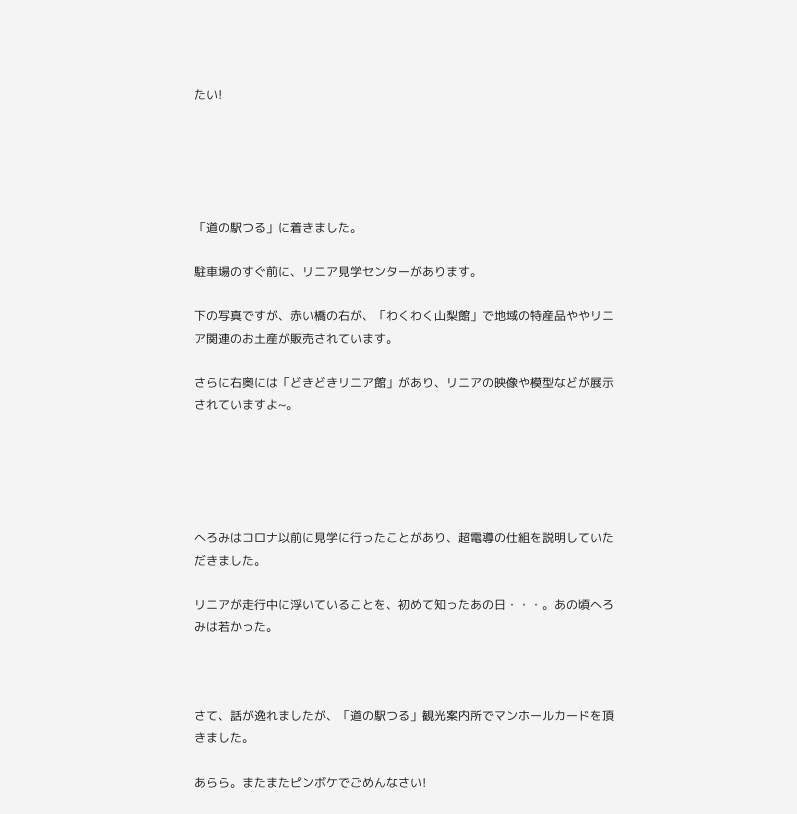たい!





「道の駅つる」に着きました。

駐車場のすぐ前に、リニア見学センターがあります。

下の写真ですが、赤い橋の右が、「わくわく山梨館」で地域の特産品ややリニア関連のお土産が販売されています。

さらに右奥には「どきどきリニア館」があり、リニアの映像や模型などが展示されていますよ~。





へろみはコロナ以前に見学に行ったことがあり、超電導の仕組を説明していただきました。

リニアが走行中に浮いていることを、初めて知ったあの日・・・。あの頃へろみは若かった。



さて、話が逸れましたが、「道の駅つる」観光案内所でマンホールカードを頂きました。

あらら。またまたピンボケでごめんなさい!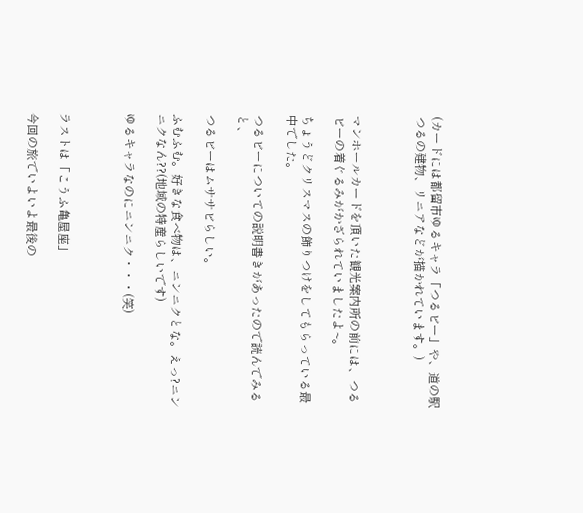(カードには都留市ゆるキャラ「つるビー」や、道の駅つるの建物、リニアなどが描かれています。)



マンホールカードを頂いた観光案内所の前には、つるビーの着ぐるみがかざられていましたよ~。

ちょうどクリスマスの飾りつけをしてもらっている最中でした。

つるビーについての説明書きがあったので読んでみると、

つるビーはムササビらしい。

ふむふむ。好きな食べ物は、ニンニクとな。えっ?ニンニクなん??(地域の特産らしいです)

ゆるキャラなのにニンニク・・・(笑)



ラストは「こうふ亀屋座」

今回の旅でいよいよ最後の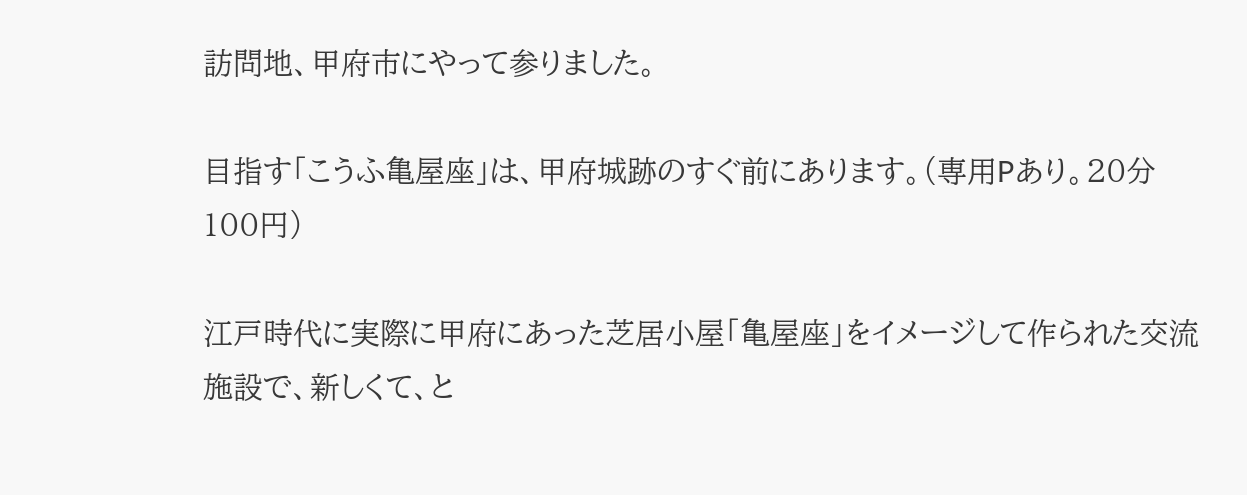訪問地、甲府市にやって参りました。

目指す「こうふ亀屋座」は、甲府城跡のすぐ前にあります。(専用Pあり。20分100円)

江戸時代に実際に甲府にあった芝居小屋「亀屋座」をイメージして作られた交流施設で、新しくて、と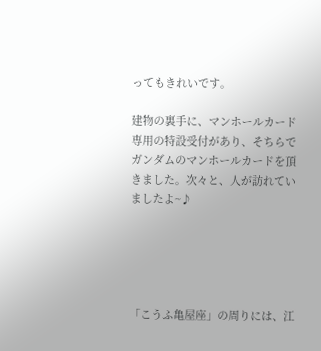ってもきれいです。

建物の裏手に、マンホールカード専用の特設受付があり、そちらでガンダムのマンホールカードを頂きました。次々と、人が訪れていましたよ~♪





「こうふ亀屋座」の周りには、江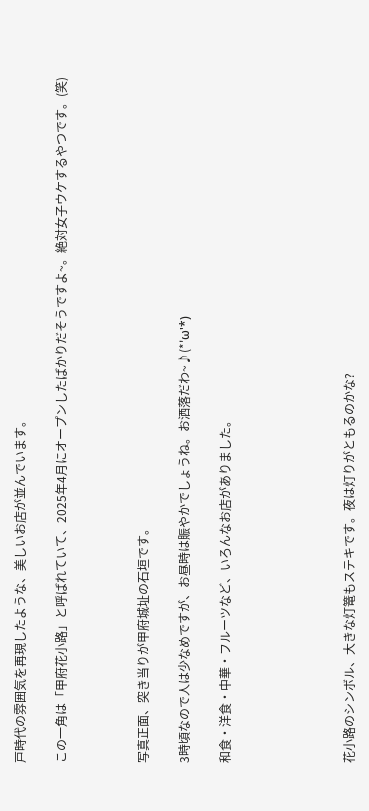戸時代の雰囲気を再現したような、美しいお店が並んでいます。

この一角は「甲府花小路」と呼ばれていて、2025年4月にオープンしたばかりだそうですよ~。絶対女子ウケするやつです。(笑)



写真正面、突き当りが甲府城址の石垣です。

3時頃なので人は少なめですが、お昼時は賑やかでしょうね。お洒落だわ~♪(*'ω'*)

和食・洋食・中華・フルーツなど、いろんなお店がありました。





花小路のシンボル、大きな灯篭もステキです。夜は灯りがともるのかな?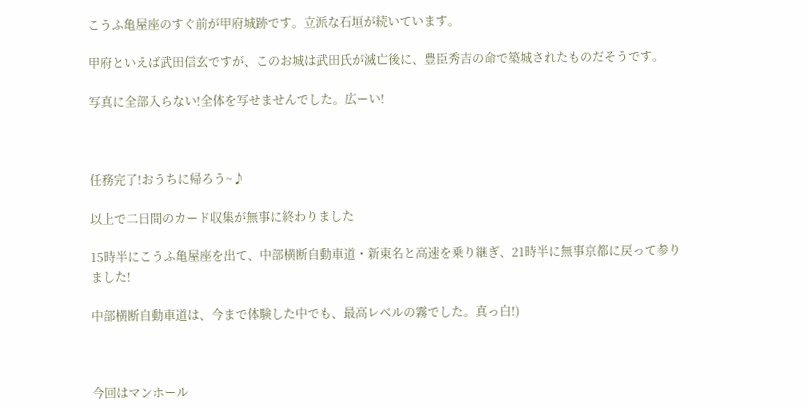こうふ亀屋座のすぐ前が甲府城跡です。立派な石垣が続いています。

甲府といえば武田信玄ですが、このお城は武田氏が滅亡後に、豊臣秀吉の命で築城されたものだそうです。

写真に全部入らない!全体を写せませんでした。広ーい!



任務完了!おうちに帰ろう~♪

以上で二日間のカード収集が無事に終わりました

15時半にこうふ亀屋座を出て、中部横断自動車道・新東名と高速を乗り継ぎ、21時半に無事京都に戻って参りました!

中部横断自動車道は、今まで体験した中でも、最高レベルの霧でした。真っ白!)



今回はマンホール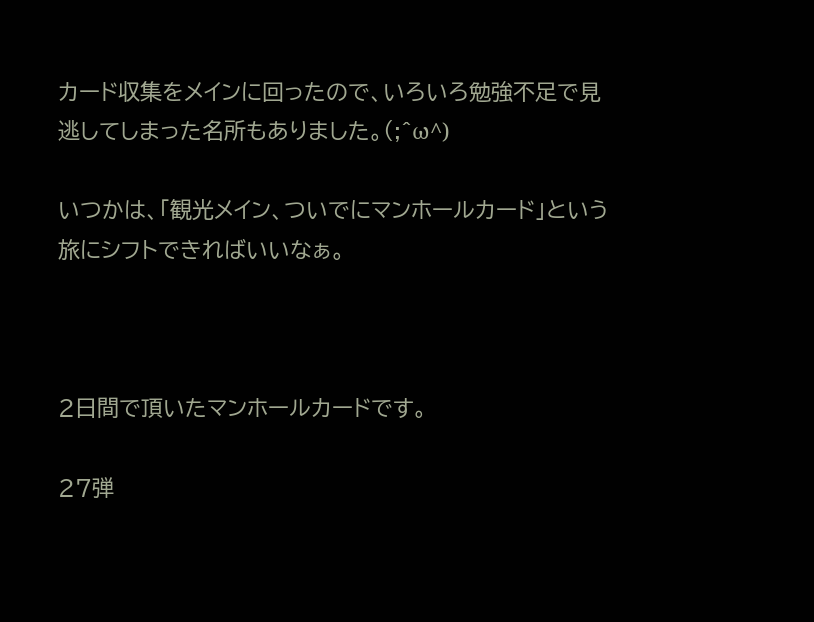カード収集をメインに回ったので、いろいろ勉強不足で見逃してしまった名所もありました。(;^ω^)

いつかは、「観光メイン、ついでにマンホールカード」という旅にシフトできればいいなぁ。



2日間で頂いたマンホールカードです。

27弾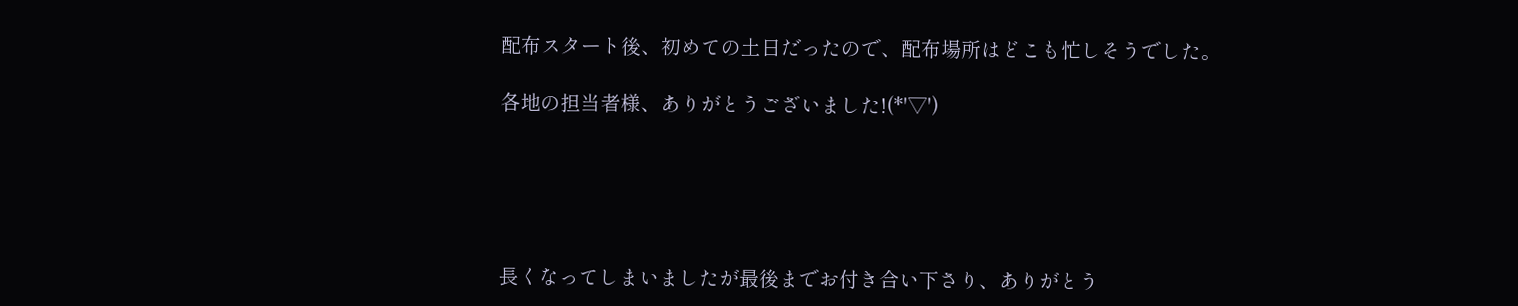配布スタート後、初めての土日だったので、配布場所はどこも忙しそうでした。

各地の担当者様、ありがとうございました!(*'▽')





長くなってしまいましたが最後までお付き合い下さり、ありがとう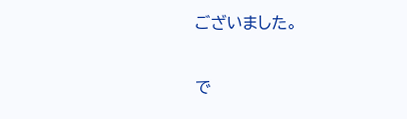ございました。

で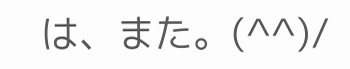は、また。(^^)/